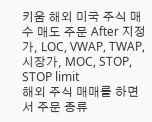키움 해외 미국 주식 매수 매도 주문 After 지정가, LOC, VWAP, TWAP, 시장가, MOC, STOP, STOP limit
해외 주식 매매를 하면서 주문 종류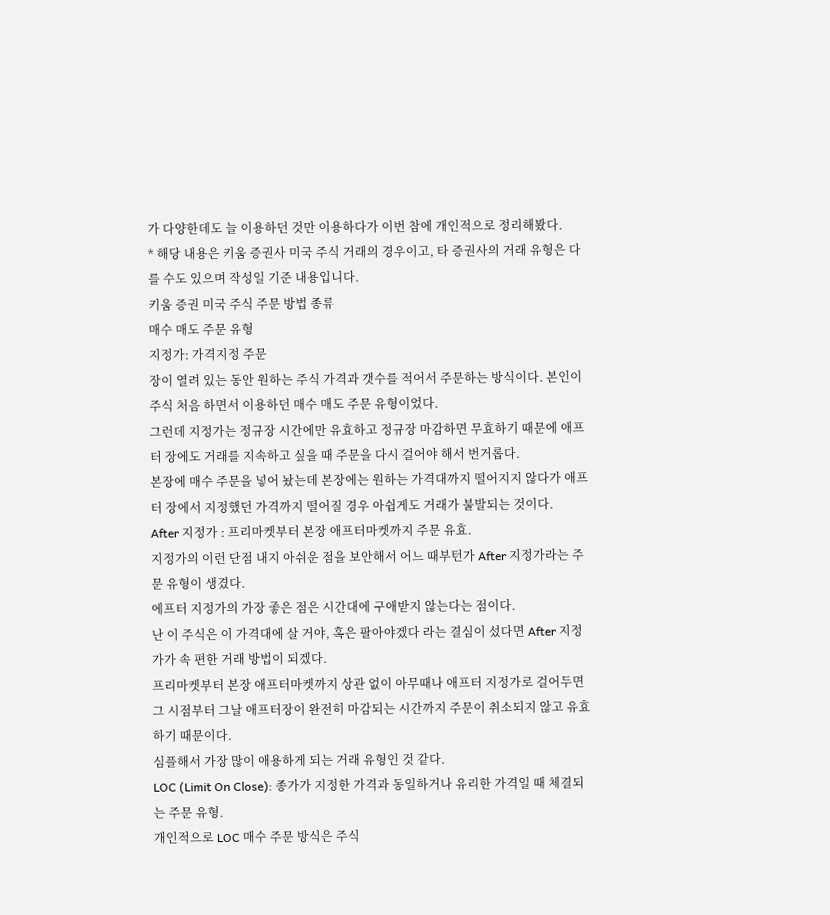가 다양한데도 늘 이용하던 것만 이용하다가 이번 참에 개인적으로 정리해봤다.
* 해당 내용은 키움 증권사 미국 주식 거래의 경우이고, 타 증권사의 거래 유형은 다를 수도 있으며 작성일 기준 내용입니다.
키움 증권 미국 주식 주문 방법 종류
매수 매도 주문 유형
지정가: 가격지정 주문
장이 열려 있는 동안 원하는 주식 가격과 갯수를 적어서 주문하는 방식이다. 본인이 주식 처음 하면서 이용하던 매수 매도 주문 유형이었다.
그런데 지정가는 정규장 시간에만 유효하고 정규장 마감하면 무효하기 때문에 애프터 장에도 거래를 지속하고 싶을 때 주문을 다시 걸어야 해서 번거롭다.
본장에 매수 주문을 넣어 놨는데 본장에는 원하는 가격대까지 떨어지지 않다가 애프터 장에서 지정했던 가격까지 떨어질 경우 아쉽게도 거래가 불발되는 것이다.
After 지정가 : 프리마켓부터 본장 애프터마켓까지 주문 유효.
지정가의 이런 단점 내지 아쉬운 점을 보안해서 어느 때부턴가 After 지정가라는 주문 유형이 생겼다.
에프터 지정가의 가장 좋은 점은 시간대에 구애받지 않는다는 점이다.
난 이 주식은 이 가격대에 살 거야, 혹은 팔아야겠다 라는 결심이 섰다면 After 지정가가 속 편한 거래 방법이 되겠다.
프리마켓부터 본장 애프터마켓까지 상관 없이 아무때나 애프터 지정가로 걸어두면 그 시점부터 그날 애프터장이 완전히 마감되는 시간까지 주문이 취소되지 않고 유효하기 때문이다.
심플해서 가장 많이 애용하게 되는 거래 유형인 것 같다.
LOC (Limit On Close): 종가가 지정한 가격과 동일하거나 유리한 가격일 때 체결되는 주문 유형.
개인적으로 LOC 매수 주문 방식은 주식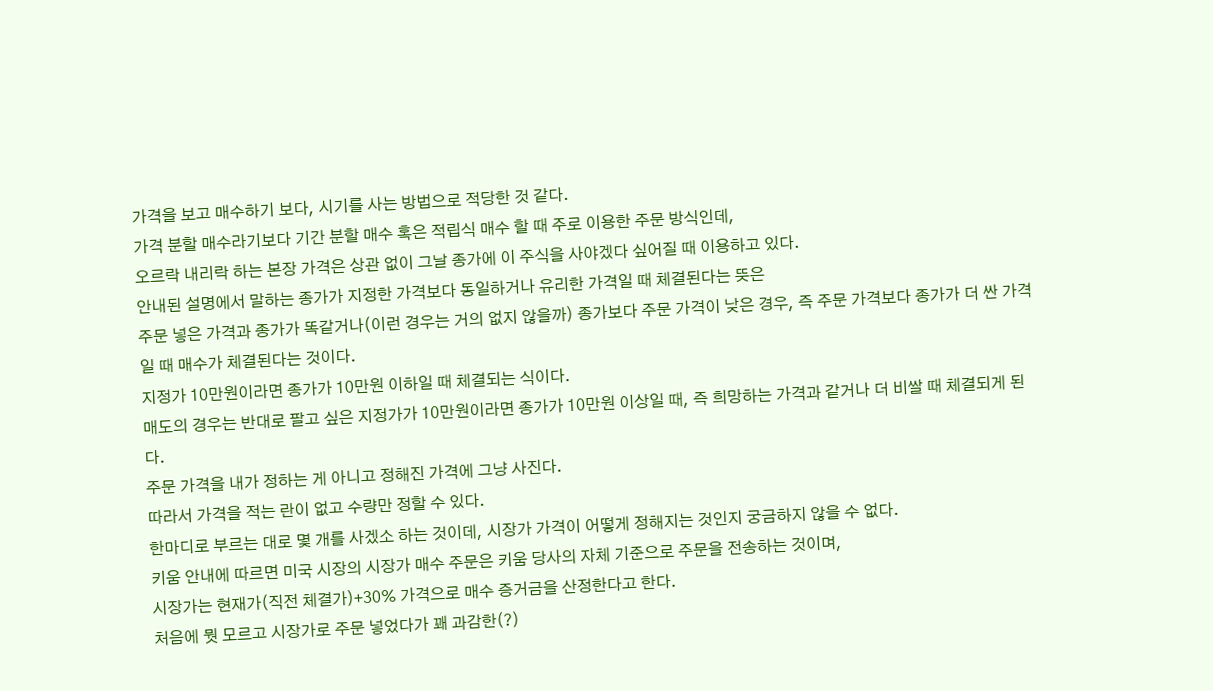가격을 보고 매수하기 보다, 시기를 사는 방법으로 적당한 것 같다.
가격 분할 매수라기보다 기간 분할 매수 혹은 적립식 매수 할 때 주로 이용한 주문 방식인데,
오르락 내리락 하는 본장 가격은 상관 없이 그날 종가에 이 주식을 사야겠다 싶어질 때 이용하고 있다.
안내된 설명에서 말하는 종가가 지정한 가격보다 동일하거나 유리한 가격일 때 체결된다는 뜻은
주문 넣은 가격과 종가가 똑같거나(이런 경우는 거의 없지 않을까) 종가보다 주문 가격이 낮은 경우, 즉 주문 가격보다 종가가 더 싼 가격일 때 매수가 체결된다는 것이다.
지정가 10만원이라면 종가가 10만원 이하일 때 체결되는 식이다.
매도의 경우는 반대로 팔고 싶은 지정가가 10만원이라면 종가가 10만원 이상일 때, 즉 희망하는 가격과 같거나 더 비쌀 때 체결되게 된다.
주문 가격을 내가 정하는 게 아니고 정해진 가격에 그냥 사진다.
따라서 가격을 적는 란이 없고 수량만 정할 수 있다.
한마디로 부르는 대로 몇 개를 사겠소 하는 것이데, 시장가 가격이 어떻게 정해지는 것인지 궁금하지 않을 수 없다.
키움 안내에 따르면 미국 시장의 시장가 매수 주문은 키움 당사의 자체 기준으로 주문을 전송하는 것이며,
시장가는 현재가(직전 체결가)+30% 가격으로 매수 증거금을 산정한다고 한다.
처음에 뭣 모르고 시장가로 주문 넣었다가 꽤 과감한(?)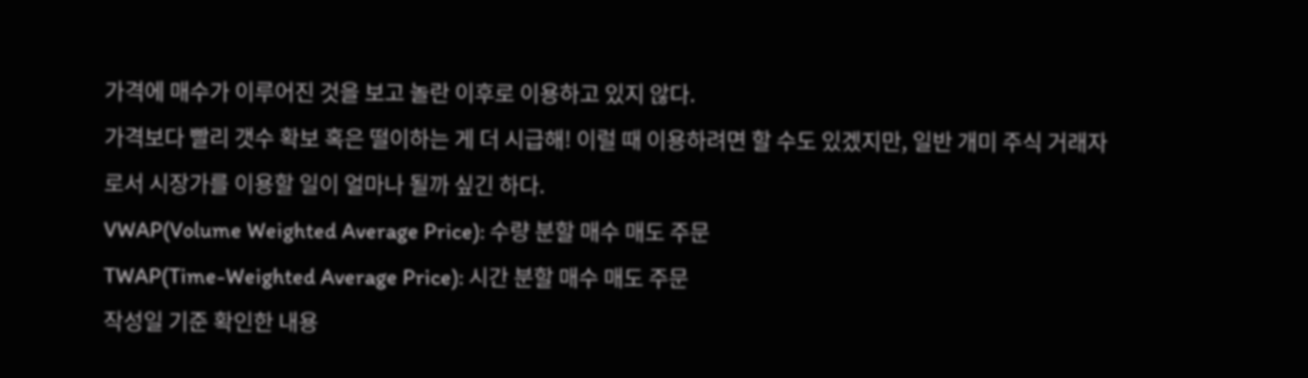가격에 매수가 이루어진 것을 보고 놀란 이후로 이용하고 있지 않다.
가격보다 빨리 갯수 확보 혹은 떨이하는 게 더 시급해! 이럴 때 이용하려면 할 수도 있겠지만, 일반 개미 주식 거래자로서 시장가를 이용할 일이 얼마나 될까 싶긴 하다.
VWAP(Volume Weighted Average Price): 수량 분할 매수 매도 주문
TWAP(Time-Weighted Average Price): 시간 분할 매수 매도 주문
작성일 기준 확인한 내용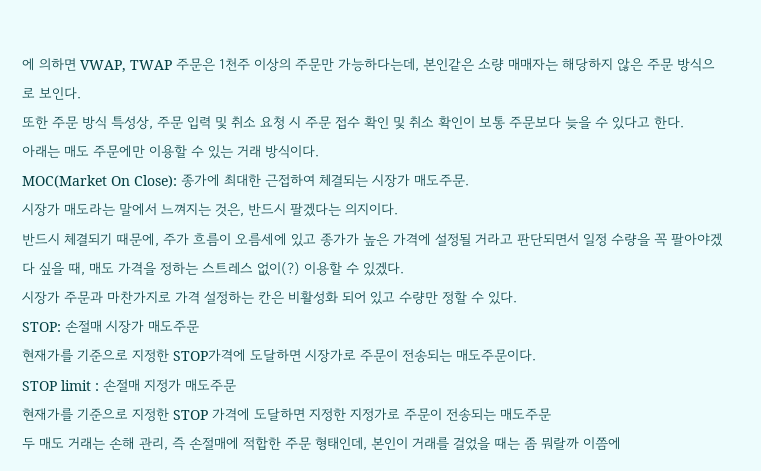에 의하면 VWAP, TWAP 주문은 1천주 이상의 주문만 가능하다는데, 본인같은 소량 매매자는 해당하지 않은 주문 방식으로 보인다.
또한 주문 방식 특성상, 주문 입력 및 취소 요청 시 주문 접수 확인 및 취소 확인이 보통 주문보다 늦을 수 있다고 한다.
아래는 매도 주문에만 이용할 수 있는 거래 방식이다.
MOC(Market On Close): 종가에 최대한 근접하여 체결되는 시장가 매도주문.
시장가 매도라는 말에서 느껴지는 것은, 반드시 팔겠다는 의지이다.
반드시 체결되기 때문에, 주가 흐름이 오름세에 있고 종가가 높은 가격에 설정될 거라고 판단되면서 일정 수량을 꼭 팔아야겠다 싶을 때, 매도 가격을 정하는 스트레스 없이(?) 이용할 수 있겠다.
시장가 주문과 마찬가지로 가격 설정하는 칸은 비활성화 되어 있고 수량만 정할 수 있다.
STOP: 손절매 시장가 매도주문
현재가를 기준으로 지정한 STOP가격에 도달하면 시장가로 주문이 전송되는 매도주문이다.
STOP limit : 손절매 지정가 매도주문
현재가를 기준으로 지정한 STOP 가격에 도달하면 지정한 지정가로 주문이 전송되는 매도주문
두 매도 거래는 손해 관리, 즉 손절매에 적합한 주문 형태인데, 본인이 거래를 걸었을 때는 좀 뭐랄까 이쯤에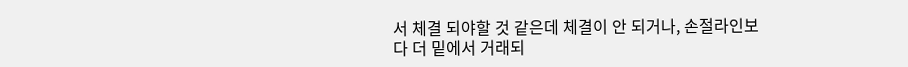서 체결 되야할 것 같은데 체결이 안 되거나, 손절라인보다 더 밑에서 거래되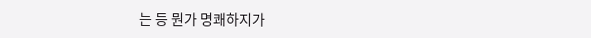는 등 뭔가 명쾌하지가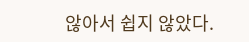않아서 쉽지 않았다.